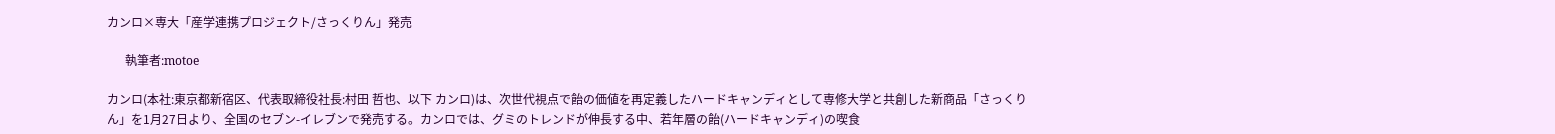カンロ×専大「産学連携プロジェクト/さっくりん」発売

      執筆者:motoe

カンロ(本社:東京都新宿区、代表取締役社長:村田 哲也、以下 カンロ)は、次世代視点で飴の価値を再定義したハードキャンディとして専修大学と共創した新商品「さっくりん」を1月27日より、全国のセブン-イレブンで発売する。カンロでは、グミのトレンドが伸長する中、若年層の飴(ハードキャンディ)の喫食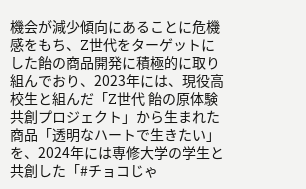機会が減少傾向にあることに危機感をもち、Z世代をターゲットにした飴の商品開発に積極的に取り組んでおり、2023年には、現役高校生と組んだ「Z世代 飴の原体験共創プロジェクト」から生まれた商品「透明なハートで生きたい」を、2024年には専修大学の学生と共創した「#チョコじゃ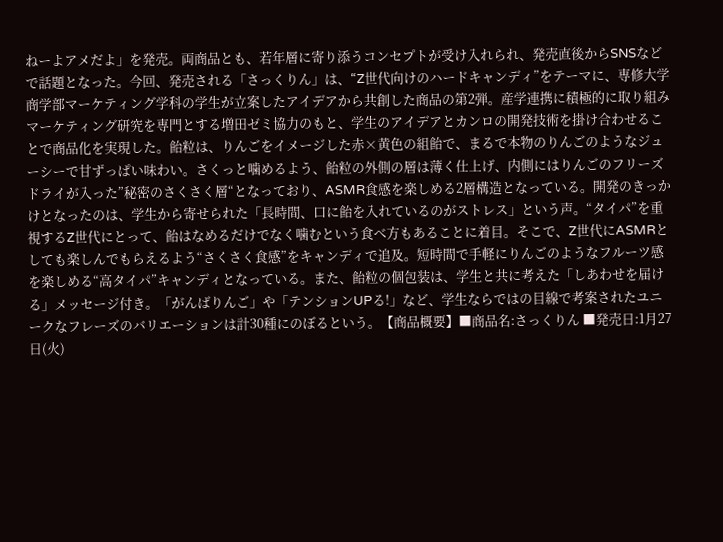ねーよアメだよ」を発売。両商品とも、若年層に寄り添うコンセプトが受け入れられ、発売直後からSNSなどで話題となった。今回、発売される「さっくりん」は、“Z世代向けのハードキャンディ”をテーマに、専修大学商学部マーケティング学科の学生が立案したアイデアから共創した商品の第2弾。産学連携に積極的に取り組みマーケティング研究を専門とする増田ゼミ協力のもと、学生のアイデアとカンロの開発技術を掛け合わせることで商品化を実現した。飴粒は、りんごをイメージした赤×黄色の組飴で、まるで本物のりんごのようなジューシーで甘ずっぱい味わい。さくっと噛めるよう、飴粒の外側の層は薄く仕上げ、内側にはりんごのフリーズドライが入った”秘密のさくさく層“となっており、ASMR食感を楽しめる2層構造となっている。開発のきっかけとなったのは、学生から寄せられた「長時間、口に飴を入れているのがストレス」という声。“タイパ”を重視するZ世代にとって、飴はなめるだけでなく噛むという食べ方もあることに着目。そこで、Z世代にASMRとしても楽しんでもらえるよう“さくさく食感”をキャンディで追及。短時間で手軽にりんごのようなフルーツ感を楽しめる“高タイパ”キャンディとなっている。また、飴粒の個包装は、学生と共に考えた「しあわせを届ける」メッセージ付き。「がんばりんご」や「テンションUPる!」など、学生ならではの目線で考案されたユニークなフレーズのバリエーションは計30種にのぼるという。【商品概要】■商品名:さっくりん ■発売日:1月27日(火)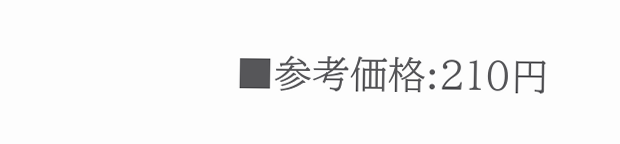■参考価格:210円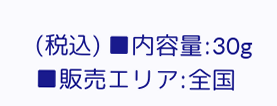(税込) ■内容量:30g ■販売エリア:全国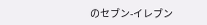のセブン-イレブン